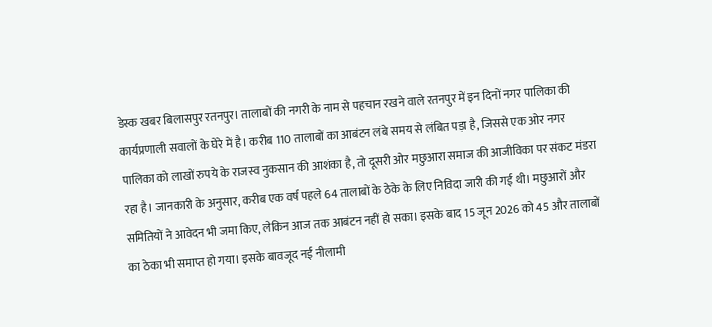डेस्क खबर बिलासपुर रतनपुर। तालाबों की नगरी के नाम से पहचान रखने वाले रतनपुर में इन दिनों नगर पालिका की कार्यप्रणाली सवालों के घेरे में है। करीब 110 तालाबों का आबंटन लंबे समय से लंबित पड़ा है, जिससे एक ओर नगर पालिका को लाखों रुपये के राजस्व नुकसान की आशंका है, तो दूसरी ओर मछुआरा समाज की आजीविका पर संकट मंडरा रहा है। जानकारी के अनुसार, करीब एक वर्ष पहले 64 तालाबों के ठेके के लिए निविदा जारी की गई थी। मछुआरों और समितियों ने आवेदन भी जमा किए, लेकिन आज तक आबंटन नहीं हो सका। इसके बाद 15 जून 2026 को 45 और तालाबों का ठेका भी समाप्त हो गया। इसके बावजूद नई नीलामी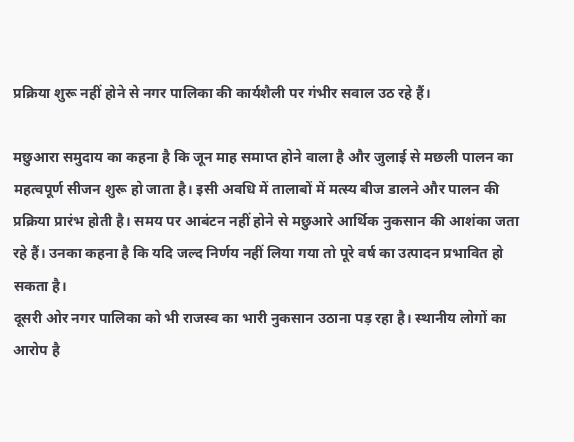प्रक्रिया शुरू नहीं होने से नगर पालिका की कार्यशैली पर गंभीर सवाल उठ रहे हैं।

मछुआरा समुदाय का कहना है कि जून माह समाप्त होने वाला है और जुलाई से मछली पालन का महत्वपूर्ण सीजन शुरू हो जाता है। इसी अवधि में तालाबों में मत्स्य बीज डालने और पालन की प्रक्रिया प्रारंभ होती है। समय पर आबंटन नहीं होने से मछुआरे आर्थिक नुकसान की आशंका जता रहे हैं। उनका कहना है कि यदि जल्द निर्णय नहीं लिया गया तो पूरे वर्ष का उत्पादन प्रभावित हो सकता है।
दूसरी ओर नगर पालिका को भी राजस्व का भारी नुकसान उठाना पड़ रहा है। स्थानीय लोगों का आरोप है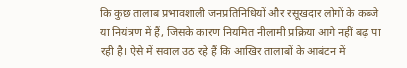कि कुछ तालाब प्रभावशाली जनप्रतिनिधियों और रसूखदार लोगों के कब्जे या नियंत्रण में हैं, जिसके कारण नियमित नीलामी प्रक्रिया आगे नहीं बढ़ पा रही है। ऐसे में सवाल उठ रहे हैं कि आखिर तालाबों के आबंटन में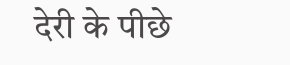देरी के पीछे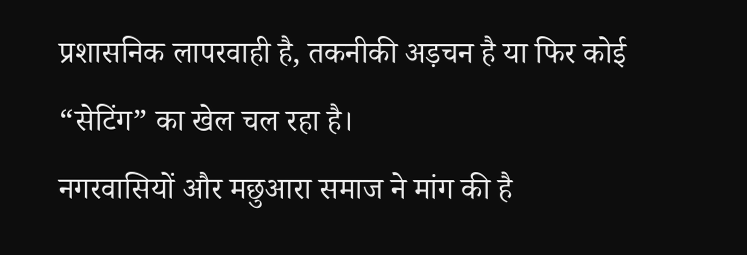प्रशासनिक लापरवाही है, तकनीकी अड़चन है या फिर कोई “सेटिंग” का खेल चल रहा है।
नगरवासियों और मछुआरा समाज ने मांग की है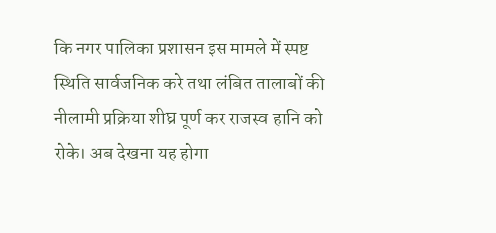कि नगर पालिका प्रशासन इस मामले में स्पष्ट स्थिति सार्वजनिक करे तथा लंबित तालाबों की नीलामी प्रक्रिया शीघ्र पूर्ण कर राजस्व हानि को रोके। अब देखना यह होगा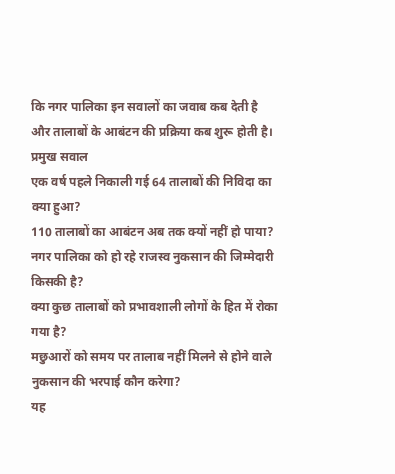कि नगर पालिका इन सवालों का जवाब कब देती है और तालाबों के आबंटन की प्रक्रिया कब शुरू होती है।
प्रमुख सवाल
एक वर्ष पहले निकाली गई 64 तालाबों की निविदा का क्या हुआ?
110 तालाबों का आबंटन अब तक क्यों नहीं हो पाया?
नगर पालिका को हो रहे राजस्व नुकसान की जिम्मेदारी किसकी है?
क्या कुछ तालाबों को प्रभावशाली लोगों के हित में रोका गया है?
मछुआरों को समय पर तालाब नहीं मिलने से होने वाले नुकसान की भरपाई कौन करेगा?
यह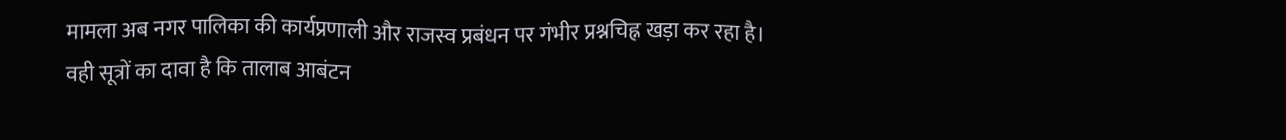मामला अब नगर पालिका की कार्यप्रणाली और राजस्व प्रबंधन पर गंभीर प्रश्नचिह्न खड़ा कर रहा है।
वही सूत्रों का दावा है कि तालाब आबंटन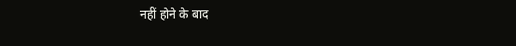नहीं होने के बाद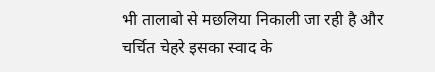भी तालाबो से मछलिया निकाली जा रही है और चर्चित चेहरे इसका स्वाद के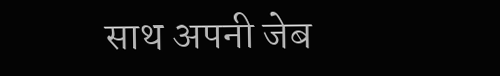साथ अपनी जेब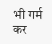भी गर्म कर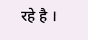रहे है ।